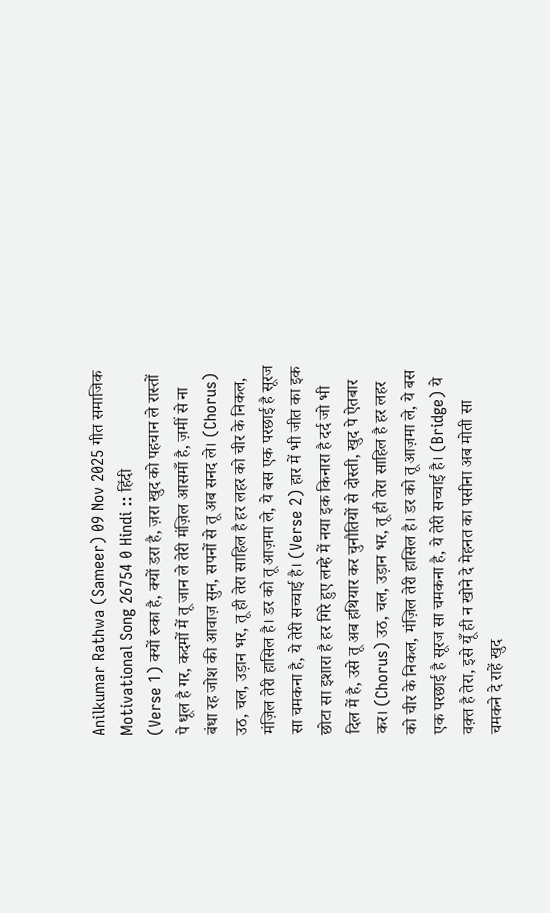Anilkumar Rathwa (Sameer) 09 Nov 2025 गीत समाजिक Motivational Song 26754 0 Hindi :: हिंदी
(Verse 1) क्यों रुका है, क्यों डरा है, ज़रा खुद को पहचान ले रास्तों पे धूल है गर, कदमों में तू जान ले तेरी मंज़िल आसमाँ है, ज़मीं से ना बंधा रह जोश की आवाज़ सुन, सपनों से तू अब सनद ले। (Chorus) उठ, चल, उड़ान भर, तू ही तेरा साहिल है हर लहर को चीर के निकल, मंज़िल तेरी हासिल है। डर को तू आज़मा ले, ये बस एक परछाई है सूरज सा चमकना है, ये तेरी सच्चाई है। (Verse 2) हार में भी जीत का इक छोटा सा इशारा है हर गिरे हुए लम्हे में नया इक किनारा है दर्द जो भी दिल में है, उसे तू अब हथियार कर चुनौतियों से दोस्ती, खुद पे ऐतबार कर। (Chorus) उठ, चल, उड़ान भर, तू ही तेरा साहिल है हर लहर को चीर के निकल, मंज़िल तेरी हासिल है। डर को तू आज़मा ले, ये बस एक परछाई है सूरज सा चमकना है, ये तेरी सच्चाई है। (Bridge) ये वक़्त है तेरा, इसे यूँ ही न खोने दे मेहनत का पसीना अब मोती सा चमकने दे राहें खुद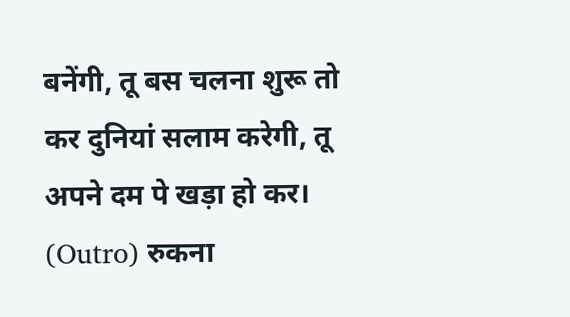बनेंगी, तू बस चलना शुरू तो कर दुनियां सलाम करेगी, तू अपने दम पे खड़ा हो कर। (Outro) रुकना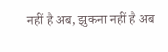नहीं है अब, झुकना नहीं है अब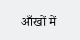आँखों में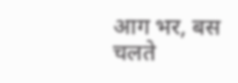आग भर, बस चलते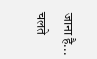जाना है... चलते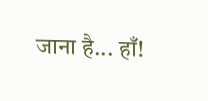जाना है... हाँ!